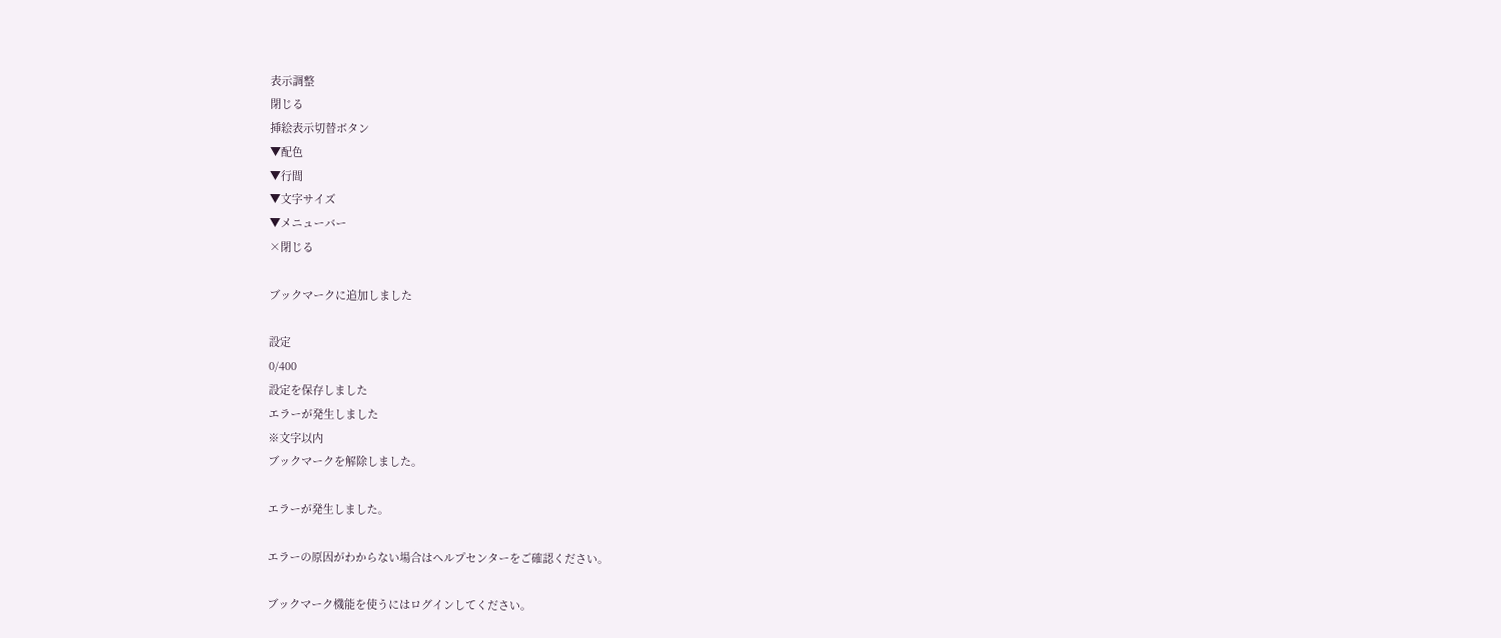表示調整
閉じる
挿絵表示切替ボタン
▼配色
▼行間
▼文字サイズ
▼メニューバー
×閉じる

ブックマークに追加しました

設定
0/400
設定を保存しました
エラーが発生しました
※文字以内
ブックマークを解除しました。

エラーが発生しました。

エラーの原因がわからない場合はヘルプセンターをご確認ください。

ブックマーク機能を使うにはログインしてください。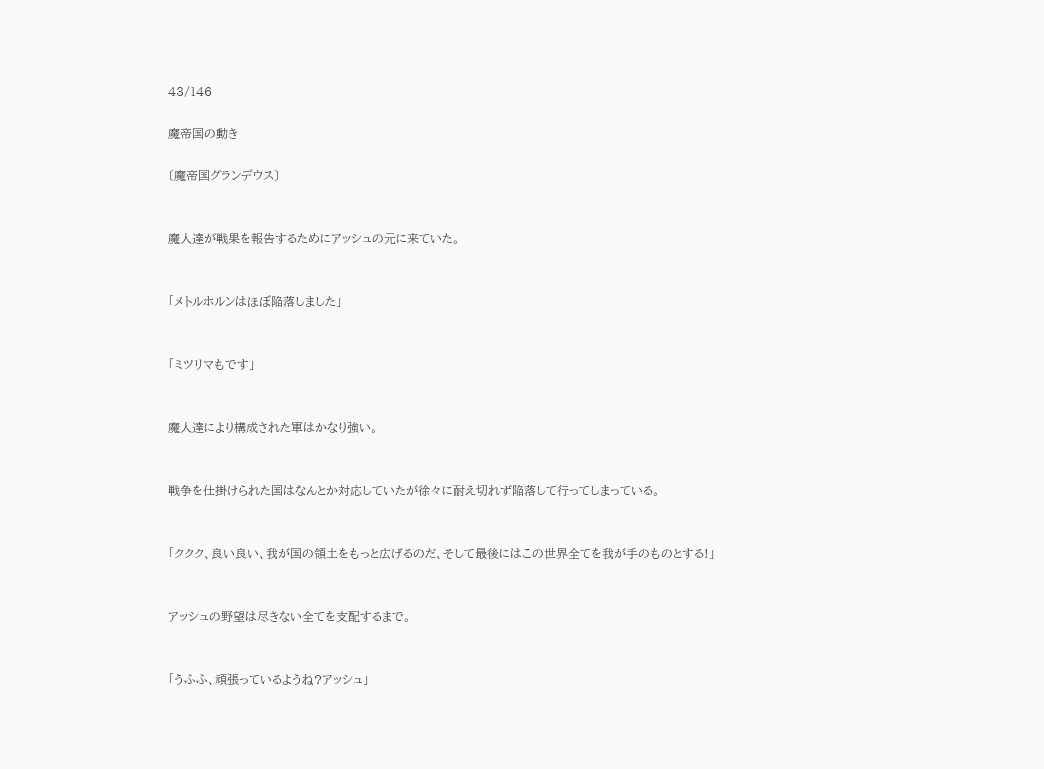43/146

魔帝国の動き

〔魔帝国グランデウス〕


魔人達が戦果を報告するためにアッシュの元に来ていた。


「メトルホルンはほぼ陥落しました」


「ミツリマもです」


魔人達により構成された軍はかなり強い。


戦争を仕掛けられた国はなんとか対応していたが徐々に耐え切れず陥落して行ってしまっている。


「ククク、良い良い、我が国の領土をもっと広げるのだ、そして最後にはこの世界全てを我が手のものとする!」


アッシュの野望は尽きない全てを支配するまで。


「うふふ、頑張っているようね?アッシュ」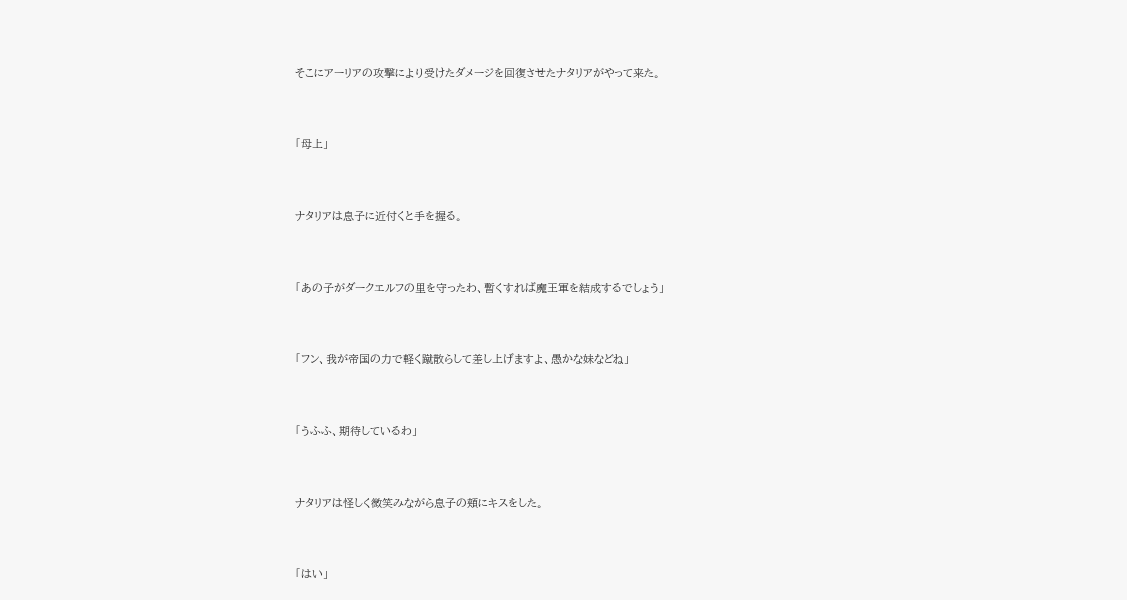そこにアーリアの攻撃により受けたダメージを回復させたナタリアがやって来た。


「母上」


ナタリアは息子に近付くと手を握る。


「あの子がダークエルフの里を守ったわ、暫くすれば魔王軍を結成するでしょう」


「フン、我が帝国の力で軽く蹴散らして差し上げますよ、愚かな妹などね」


「うふふ、期待しているわ」


ナタリアは怪しく微笑みながら息子の頬にキスをした。


「はい」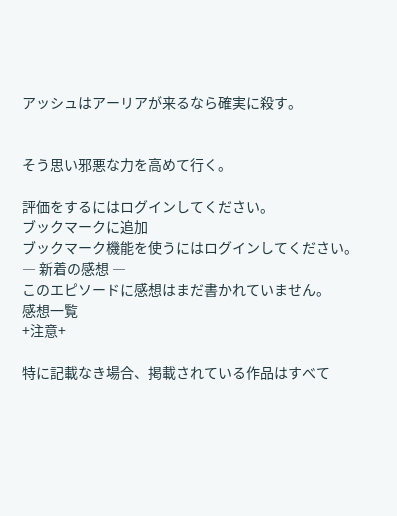アッシュはアーリアが来るなら確実に殺す。


そう思い邪悪な力を高めて行く。

評価をするにはログインしてください。
ブックマークに追加
ブックマーク機能を使うにはログインしてください。
― 新着の感想 ―
このエピソードに感想はまだ書かれていません。
感想一覧
+注意+

特に記載なき場合、掲載されている作品はすべて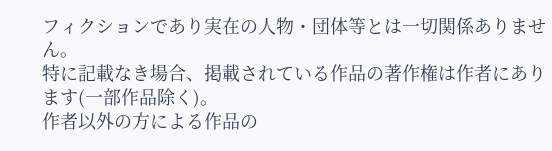フィクションであり実在の人物・団体等とは一切関係ありません。
特に記載なき場合、掲載されている作品の著作権は作者にあります(一部作品除く)。
作者以外の方による作品の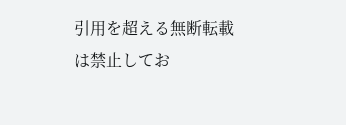引用を超える無断転載は禁止してお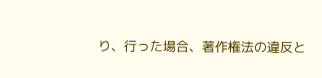り、行った場合、著作権法の違反と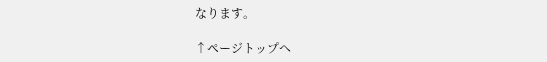なります。

↑ページトップへ